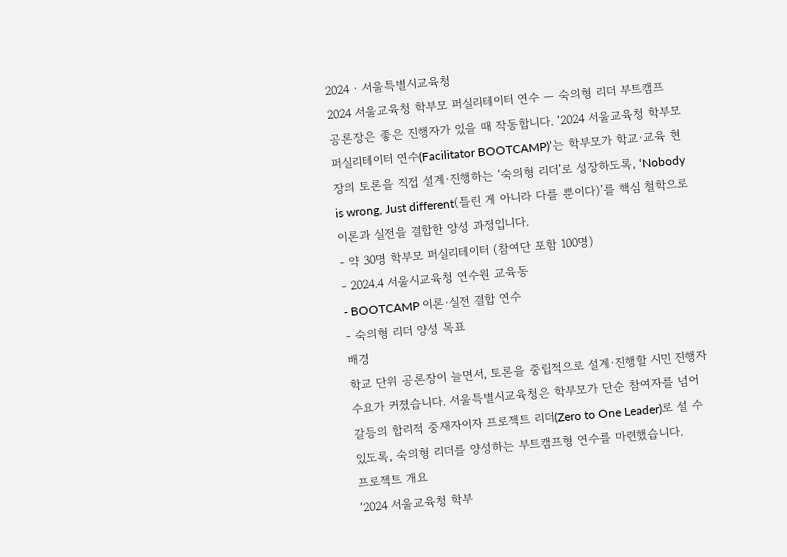2024 · 서울특별시교육청
2024 서울교육청 학부모 퍼실리테이터 연수 — 숙의형 리더 부트캠프
공론장은 좋은 진행자가 있을 때 작동합니다. ‘2024 서울교육청 학부모 퍼실리테이터 연수(Facilitator BOOTCAMP)’는 학부모가 학교·교육 현장의 토론을 직접 설계·진행하는 ‘숙의형 리더’로 성장하도록, ‘Nobody is wrong, Just different(틀린 게 아니라 다를 뿐이다)’를 핵심 철학으로 이론과 실전을 결합한 양성 과정입니다.
- 약 30명 학부모 퍼실리테이터 (참여단 포함 100명)
- 2024.4 서울시교육청 연수원 교육동
- BOOTCAMP 이론·실전 결합 연수
- 숙의형 리더 양성 목표
배경
학교 단위 공론장이 늘면서, 토론을 중립적으로 설계·진행할 시민 진행자 수요가 커졌습니다. 서울특별시교육청은 학부모가 단순 참여자를 넘어 갈등의 합리적 중재자이자 프로젝트 리더(Zero to One Leader)로 설 수 있도록, 숙의형 리더를 양성하는 부트캠프형 연수를 마련했습니다.
프로젝트 개요
‘2024 서울교육청 학부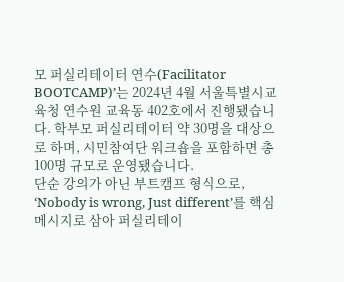모 퍼실리테이터 연수(Facilitator BOOTCAMP)’는 2024년 4월 서울특별시교육청 연수원 교육동 402호에서 진행됐습니다. 학부모 퍼실리테이터 약 30명을 대상으로 하며, 시민참여단 워크숍을 포함하면 총 100명 규모로 운영됐습니다.
단순 강의가 아닌 부트캠프 형식으로, ‘Nobody is wrong, Just different’를 핵심 메시지로 삼아 퍼실리테이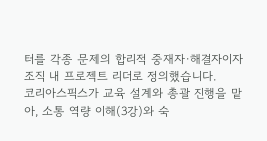터를 각종 문제의 합리적 중재자·해결자이자 조직 내 프로젝트 리더로 정의했습니다.
코리아스픽스가 교육 설계와 총괄 진행을 맡아, 소통 역량 이해(3강)와 숙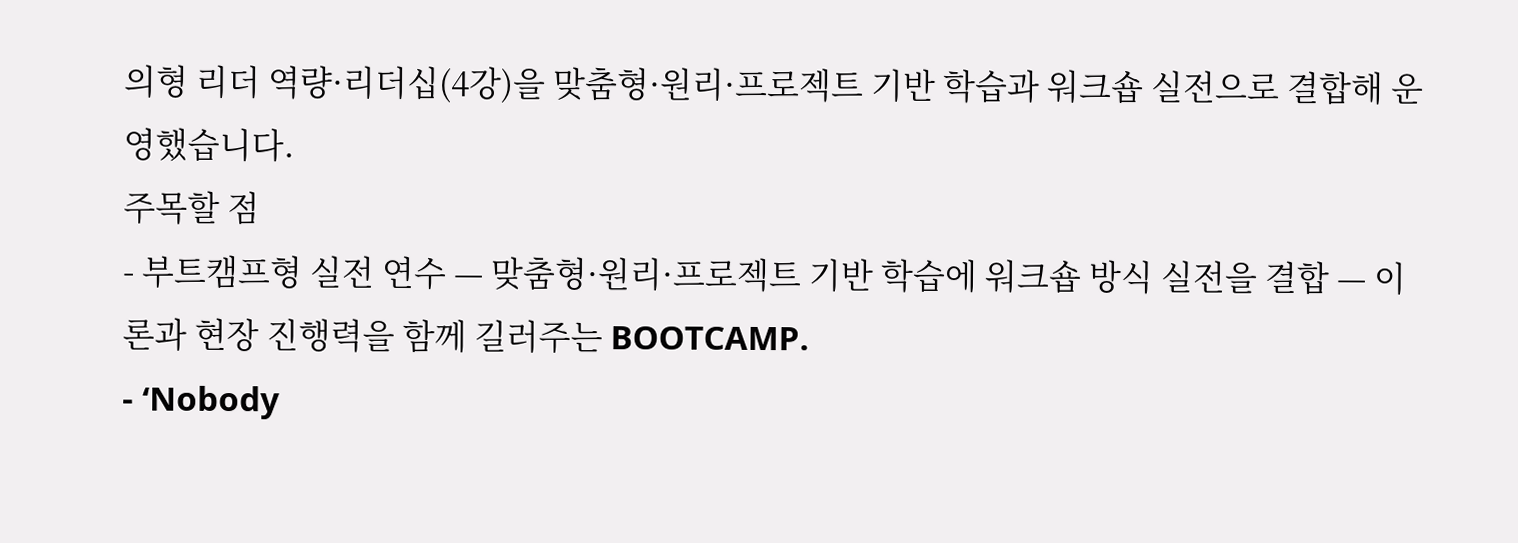의형 리더 역량·리더십(4강)을 맞춤형·원리·프로젝트 기반 학습과 워크숍 실전으로 결합해 운영했습니다.
주목할 점
- 부트캠프형 실전 연수 — 맞춤형·원리·프로젝트 기반 학습에 워크숍 방식 실전을 결합 — 이론과 현장 진행력을 함께 길러주는 BOOTCAMP.
- ‘Nobody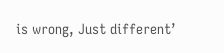is wrong, Just different’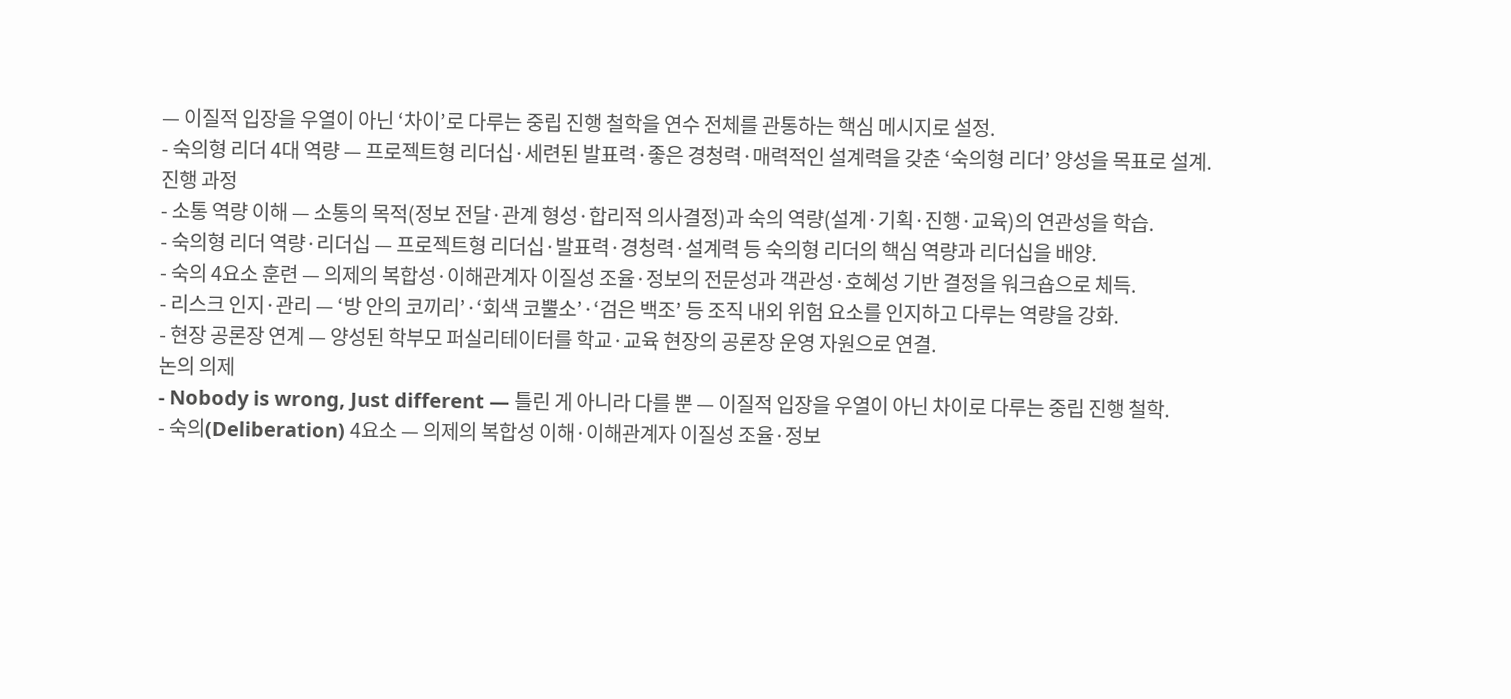— 이질적 입장을 우열이 아닌 ‘차이’로 다루는 중립 진행 철학을 연수 전체를 관통하는 핵심 메시지로 설정.
- 숙의형 리더 4대 역량 — 프로젝트형 리더십·세련된 발표력·좋은 경청력·매력적인 설계력을 갖춘 ‘숙의형 리더’ 양성을 목표로 설계.
진행 과정
- 소통 역량 이해 — 소통의 목적(정보 전달·관계 형성·합리적 의사결정)과 숙의 역량(설계·기획·진행·교육)의 연관성을 학습.
- 숙의형 리더 역량·리더십 — 프로젝트형 리더십·발표력·경청력·설계력 등 숙의형 리더의 핵심 역량과 리더십을 배양.
- 숙의 4요소 훈련 — 의제의 복합성·이해관계자 이질성 조율·정보의 전문성과 객관성·호혜성 기반 결정을 워크숍으로 체득.
- 리스크 인지·관리 — ‘방 안의 코끼리’·‘회색 코뿔소’·‘검은 백조’ 등 조직 내외 위험 요소를 인지하고 다루는 역량을 강화.
- 현장 공론장 연계 — 양성된 학부모 퍼실리테이터를 학교·교육 현장의 공론장 운영 자원으로 연결.
논의 의제
- Nobody is wrong, Just different — 틀린 게 아니라 다를 뿐 — 이질적 입장을 우열이 아닌 차이로 다루는 중립 진행 철학.
- 숙의(Deliberation) 4요소 — 의제의 복합성 이해·이해관계자 이질성 조율·정보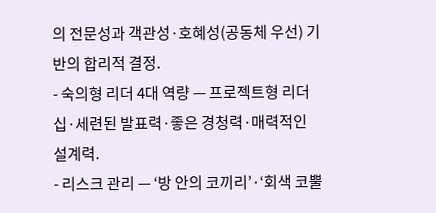의 전문성과 객관성·호혜성(공동체 우선) 기반의 합리적 결정.
- 숙의형 리더 4대 역량 — 프로젝트형 리더십·세련된 발표력·좋은 경청력·매력적인 설계력.
- 리스크 관리 — ‘방 안의 코끼리’·‘회색 코뿔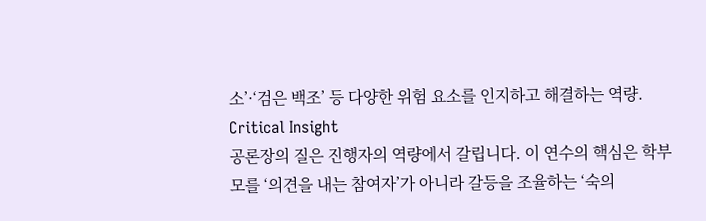소’·‘검은 백조’ 등 다양한 위험 요소를 인지하고 해결하는 역량.
Critical Insight
공론장의 질은 진행자의 역량에서 갈립니다. 이 연수의 핵심은 학부모를 ‘의견을 내는 참여자’가 아니라 갈등을 조율하는 ‘숙의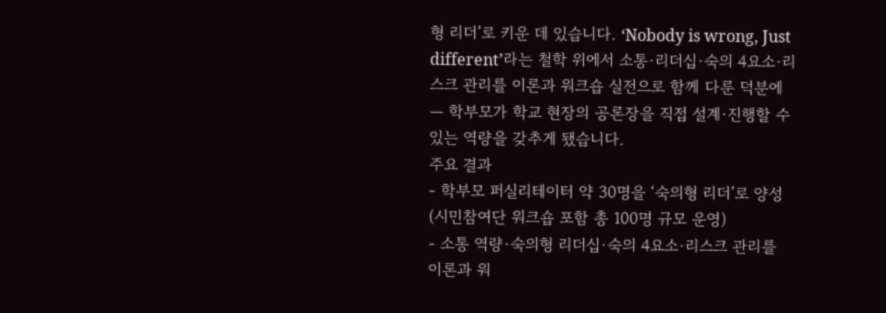형 리더’로 키운 데 있습니다. ‘Nobody is wrong, Just different’라는 철학 위에서 소통·리더십·숙의 4요소·리스크 관리를 이론과 워크숍 실전으로 함께 다룬 덕분에 — 학부모가 학교 현장의 공론장을 직접 설계·진행할 수 있는 역량을 갖추게 됐습니다.
주요 결과
- 학부모 퍼실리테이터 약 30명을 ‘숙의형 리더’로 양성 (시민참여단 워크숍 포함 총 100명 규모 운영)
- 소통 역량·숙의형 리더십·숙의 4요소·리스크 관리를 이론과 워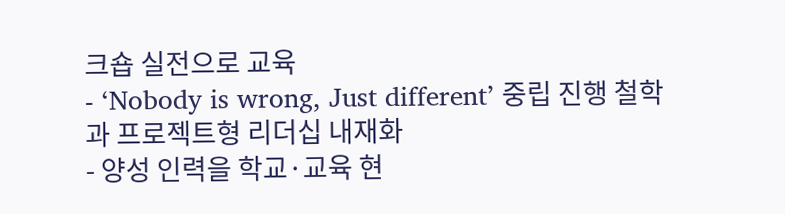크숍 실전으로 교육
- ‘Nobody is wrong, Just different’ 중립 진행 철학과 프로젝트형 리더십 내재화
- 양성 인력을 학교·교육 현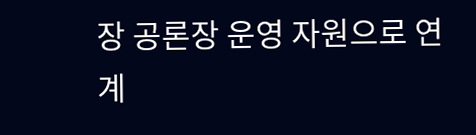장 공론장 운영 자원으로 연계